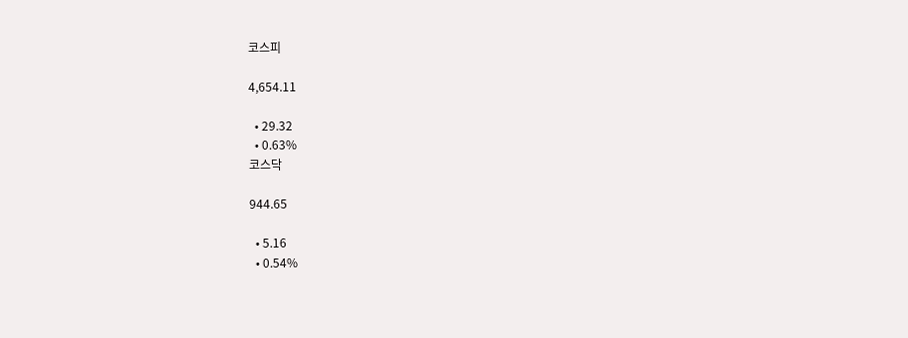코스피

4,654.11

  • 29.32
  • 0.63%
코스닥

944.65

  • 5.16
  • 0.54%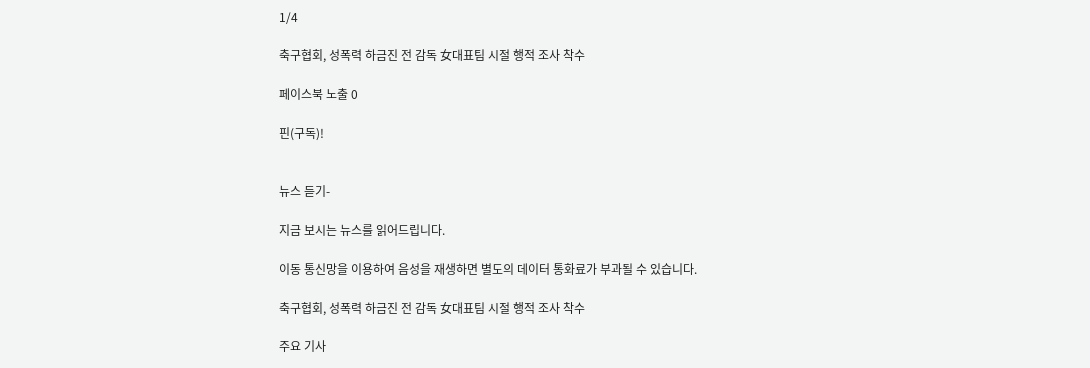1/4

축구협회, 성폭력 하금진 전 감독 女대표팀 시절 행적 조사 착수

페이스북 노출 0

핀(구독)!


뉴스 듣기-

지금 보시는 뉴스를 읽어드립니다.

이동 통신망을 이용하여 음성을 재생하면 별도의 데이터 통화료가 부과될 수 있습니다.

축구협회, 성폭력 하금진 전 감독 女대표팀 시절 행적 조사 착수

주요 기사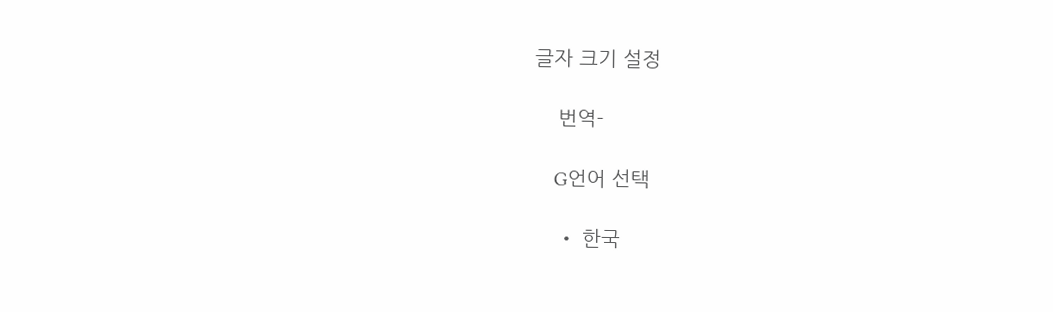글자 크기 설정

    번역-

    G언어 선택

    • 한국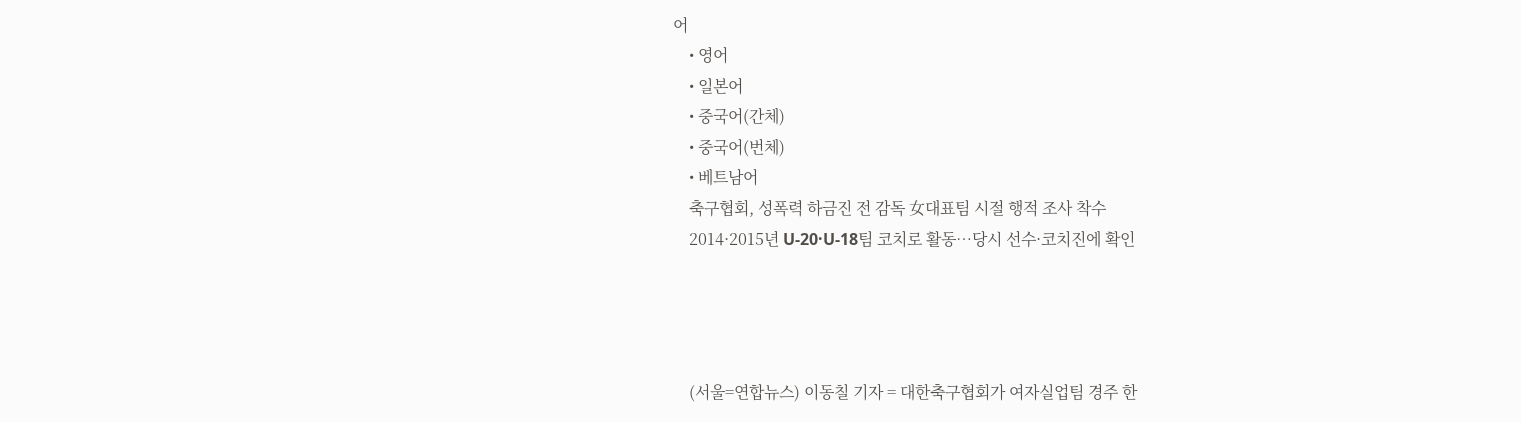어
    • 영어
    • 일본어
    • 중국어(간체)
    • 중국어(번체)
    • 베트남어
    축구협회, 성폭력 하금진 전 감독 女대표팀 시절 행적 조사 착수
    2014·2015년 U-20·U-18팀 코치로 활동…당시 선수·코치진에 확인




    (서울=연합뉴스) 이동칠 기자 = 대한축구협회가 여자실업팀 경주 한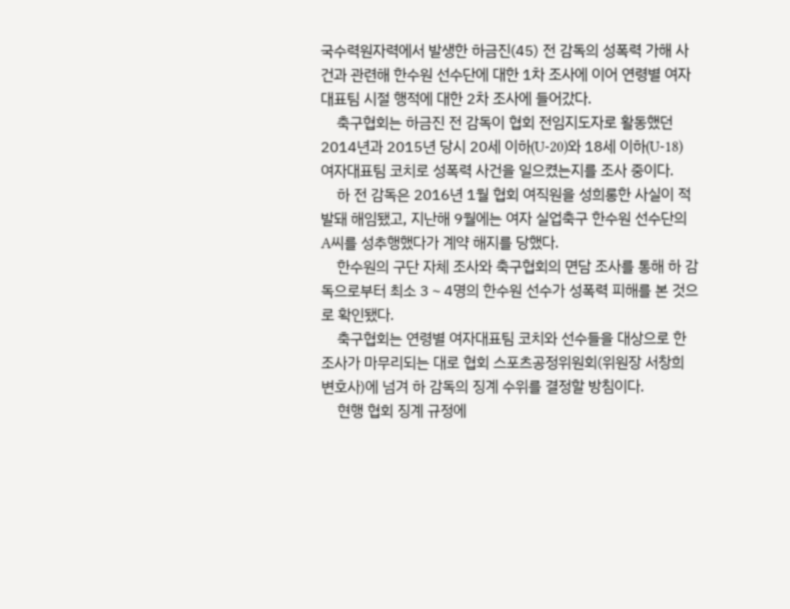국수력원자력에서 발생한 하금진(45) 전 감독의 성폭력 가해 사건과 관련해 한수원 선수단에 대한 1차 조사에 이어 연령별 여자대표팀 시절 행적에 대한 2차 조사에 들어갔다.
    축구협회는 하금진 전 감독이 협회 전임지도자로 활동했던 2014년과 2015년 당시 20세 이하(U-20)와 18세 이하(U-18) 여자대표팀 코치로 성폭력 사건을 일으켰는지를 조사 중이다.
    하 전 감독은 2016년 1월 협회 여직원을 성희롱한 사실이 적발돼 해임됐고, 지난해 9월에는 여자 실업축구 한수원 선수단의 A씨를 성추행했다가 계약 해지를 당했다.
    한수원의 구단 자체 조사와 축구협회의 면담 조사를 통해 하 감독으로부터 최소 3∼4명의 한수원 선수가 성폭력 피해를 본 것으로 확인됐다.
    축구협회는 연령별 여자대표팀 코치와 선수들을 대상으로 한 조사가 마무리되는 대로 협회 스포츠공정위원회(위원장 서창희 변호사)에 넘겨 하 감독의 징계 수위를 결정할 방침이다.
    현행 협회 징계 규정에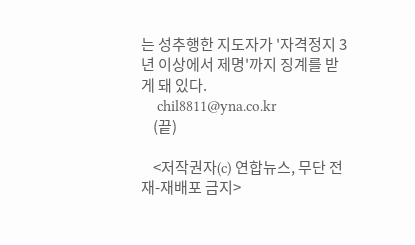는 성추행한 지도자가 '자격정지 3년 이상에서 제명'까지 징계를 받게 돼 있다.
    chil8811@yna.co.kr
    (끝)

    <저작권자(c) 연합뉴스, 무단 전재-재배포 금지>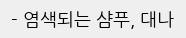- 염색되는 샴푸, 대나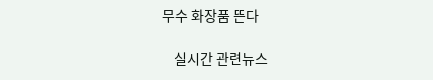무수 화장품 뜬다

    실시간 관련뉴스